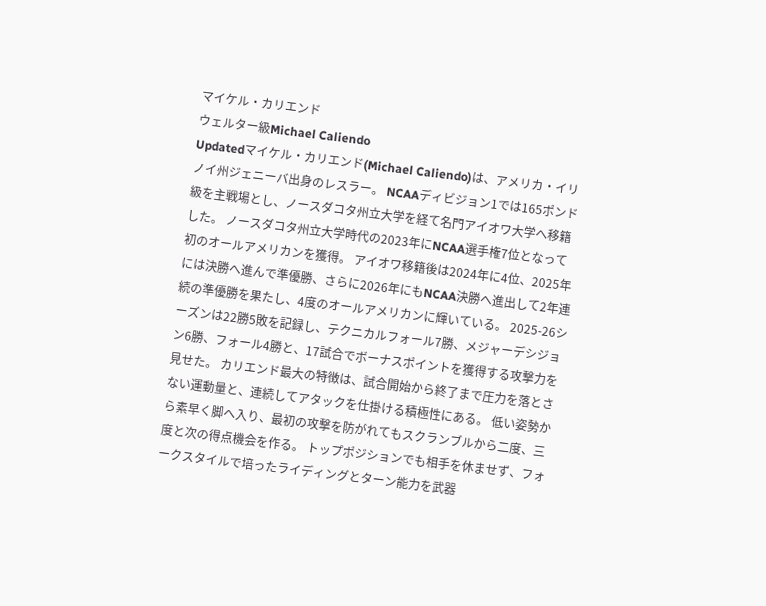マイケル・カリエンド
ウェルター級Michael Caliendo
Updatedマイケル・カリエンド(Michael Caliendo)は、アメリカ・イリノイ州ジェニーバ出身のレスラー。 NCAAディビジョン1では165ポンド級を主戦場とし、ノースダコタ州立大学を経て名門アイオワ大学へ移籍した。 ノースダコタ州立大学時代の2023年にNCAA選手権7位となって初のオールアメリカンを獲得。 アイオワ移籍後は2024年に4位、2025年には決勝へ進んで準優勝、さらに2026年にもNCAA決勝へ進出して2年連続の準優勝を果たし、4度のオールアメリカンに輝いている。 2025-26シーズンは22勝5敗を記録し、テクニカルフォール7勝、メジャーデシジョン6勝、フォール4勝と、17試合でボーナスポイントを獲得する攻撃力を見せた。 カリエンド最大の特徴は、試合開始から終了まで圧力を落とさない運動量と、連続してアタックを仕掛ける積極性にある。 低い姿勢から素早く脚へ入り、最初の攻撃を防がれてもスクランブルから二度、三度と次の得点機会を作る。 トップポジションでも相手を休ませず、フォークスタイルで培ったライディングとターン能力を武器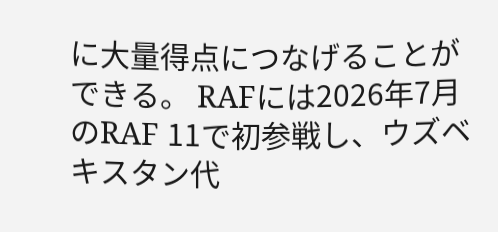に大量得点につなげることができる。 RAFには2026年7月のRAF 11で初参戦し、ウズベキスタン代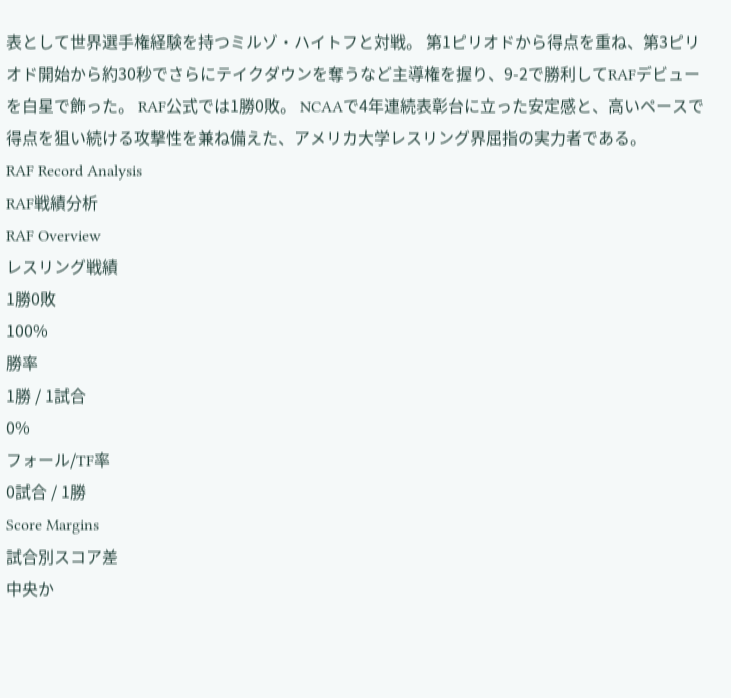表として世界選手権経験を持つミルゾ・ハイトフと対戦。 第1ピリオドから得点を重ね、第3ピリオド開始から約30秒でさらにテイクダウンを奪うなど主導権を握り、9-2で勝利してRAFデビューを白星で飾った。 RAF公式では1勝0敗。 NCAAで4年連続表彰台に立った安定感と、高いペースで得点を狙い続ける攻撃性を兼ね備えた、アメリカ大学レスリング界屈指の実力者である。
RAF Record Analysis
RAF戦績分析
RAF Overview
レスリング戦績
1勝0敗
100%
勝率
1勝 / 1試合
0%
フォール/TF率
0試合 / 1勝
Score Margins
試合別スコア差
中央か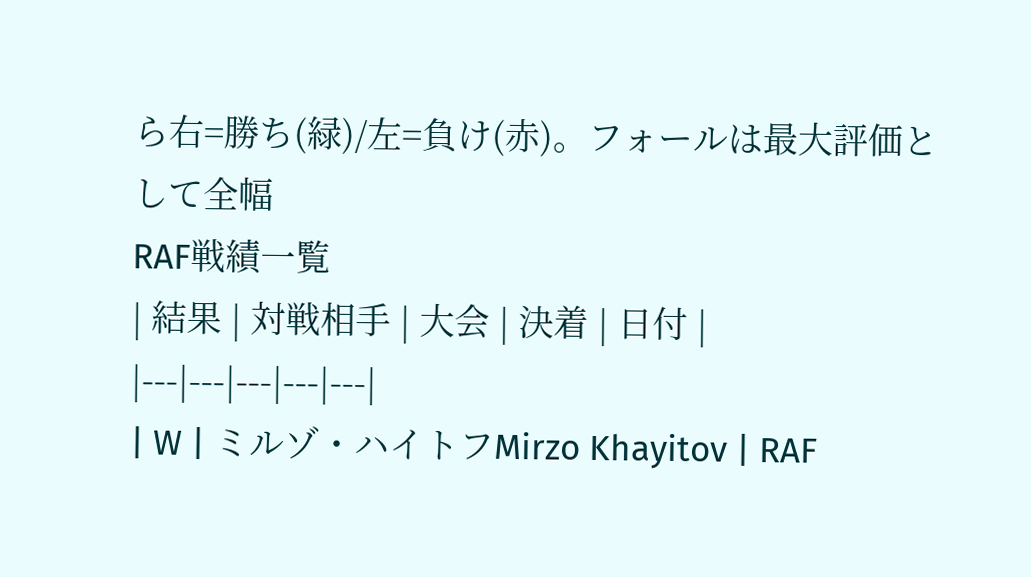ら右=勝ち(緑)/左=負け(赤)。フォールは最大評価として全幅
RAF戦績一覧
| 結果 | 対戦相手 | 大会 | 決着 | 日付 |
|---|---|---|---|---|
| W | ミルゾ・ハイトフMirzo Khayitov | RAF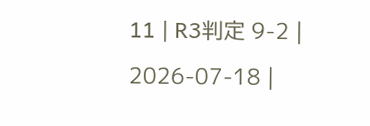11 | R3判定 9-2 | 2026-07-18 |